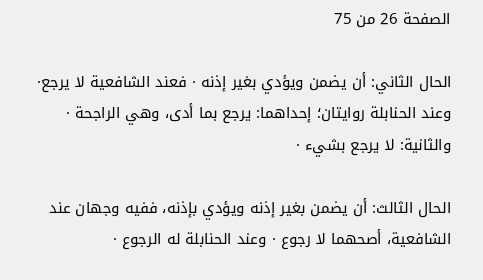الصفحة 26 من 75

الحال الثاني: أن يضمن ويؤدي بغير إذنه · فعند الشافعية لا يرجع· وعند الحنابلة روايتان؛ إحداهما: يرجع بما أدى، وهي الراجحة · والثانية: لا يرجع بشيء ·

الحال الثالث: أن يضمن بغير إذنه ويؤدي بإذنه، ففيه وجهان عند الشافعية، أصحهما لا رجوع · وعند الحنابلة له الرجوع ·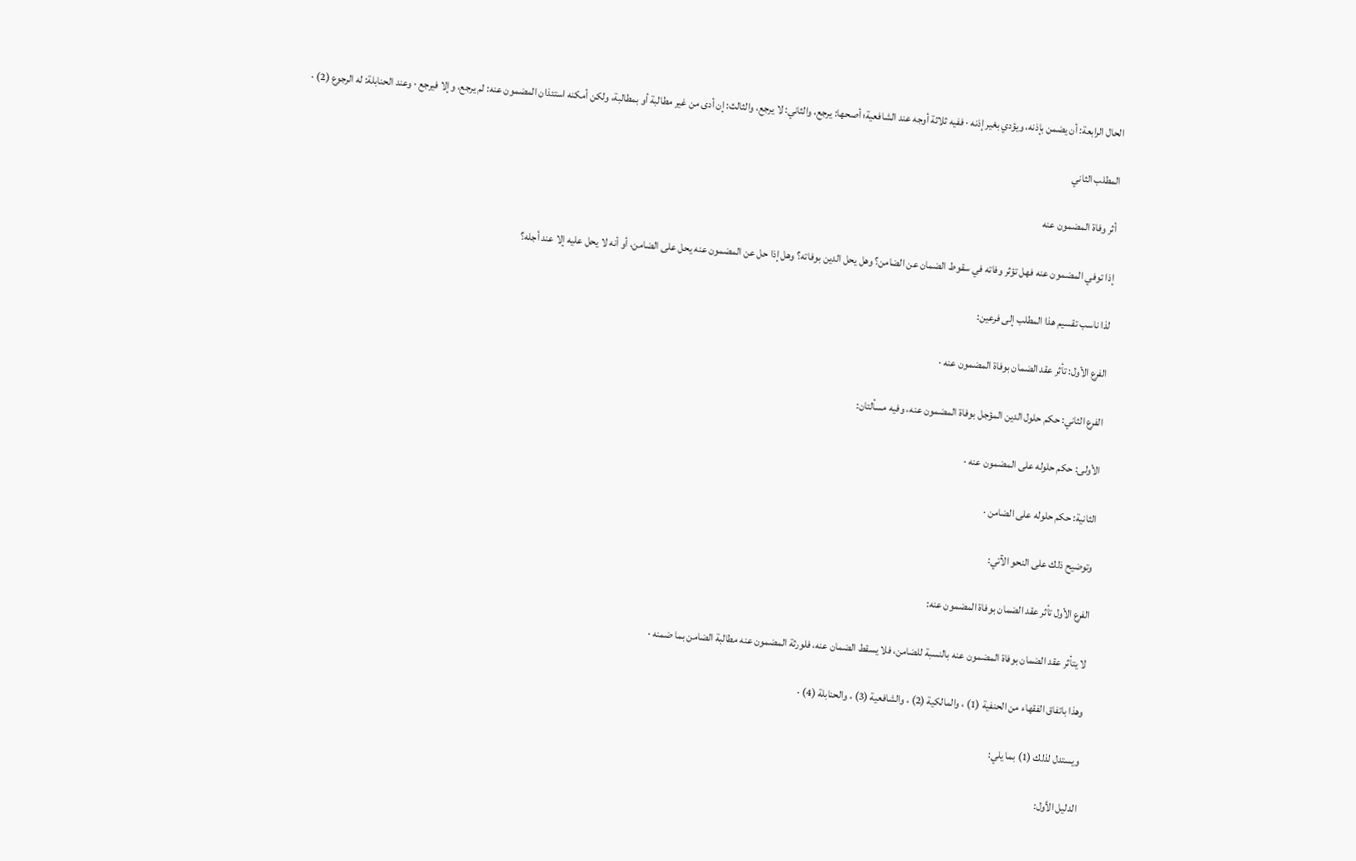الحال الرابعة: أن يضمن بإذنه، ويؤدي بغير إذنه · ففيه ثلاثة أوجه عند الشافعية؛ أصحها: يرجع، والثاني: لا يرجع، والثالث: إن أدى من غير مطالبة أو بمطالبة، ولكن أمكنه استئذان المضمون عنه: لم يرجع، وإلا فيرجع · وعند الحنابلة: له الرجوع (2) ·

المطلب الثاني

أثر وفاة المضمون عنه

إذا توفي المضمون عنه فهل تؤثر وفاته في سقوط الضمان عن الضامن؟ وهل يحل الدين بوفاته؟ وهل إذا حل عن المضمون عنه يحل على الضامن، أو أنه لا يحل عليه إلا عند أجله؟

لذا ناسب تقسيم هذا المطلب إلى فرعين:

الفرع الأول: تأثر عقد الضمان بوفاة المضمون عنه ·

الفرع الثاني: حكم حلول الدين المؤجل بوفاة المضمون عنه، وفيه مسألتان:

الأولى: حكم حلوله على المضمون عنه ·

الثانية: حكم حلوله على الضامن ·

وتوضيح ذلك على النحو الآتي:

الفرع الأول تأثر عقد الضمان بوفاة المضمون عنه:

لا يتأثر عقد الضمان بوفاة المضمون عنه بالنسبة للضامن، فلا يسقط الضمان عنه، فلورثة المضمون عنه مطالبة الضامن بما ضمنه ·

وهذا باتفاق الفقهاء من الحنفية (1) ، والمالكية (2) ، والشافعية (3) ، والحنابلة (4) ·

ويستدل لذلك (1) بما يلي:

الدليل الأول: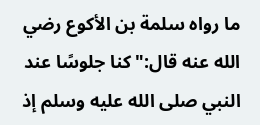ما رواه سلمة بن الأكوع رضي الله عنه قال:"كنا جلوسًا عند النبي صلى الله عليه وسلم إذ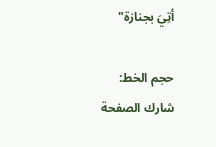أتِيَ بجنازة"

حجم الخط:
شارك الصفحة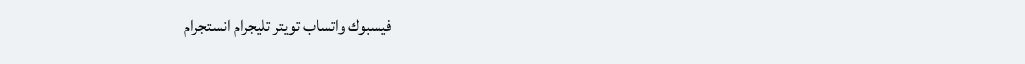فيسبوك واتساب تويتر تليجرام انستجرام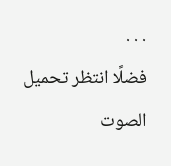. . .
فضلًا انتظر تحميل الصوت